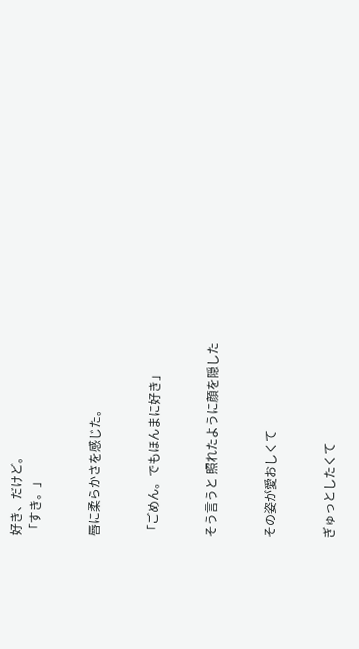好き、だけど。
「すき。」


唇に柔らかさを感じた。


「ごめん。でもほんまに好き」


そう言うと 照れたように顔を隠した


その姿が愛おしくて


ぎゅっとしたくて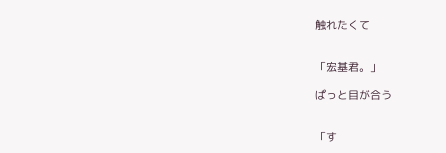触れたくて


「宏基君。」

ぱっと目が合う


「す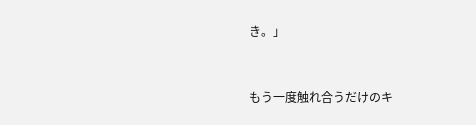き。」


もう一度触れ合うだけのキ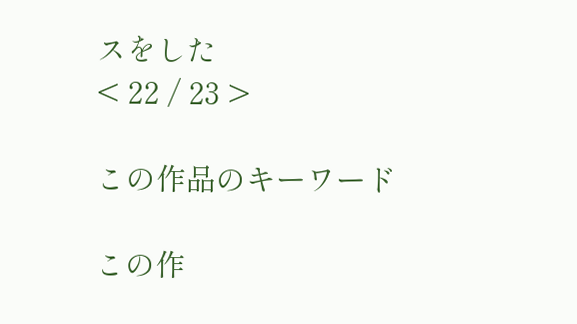スをした
< 22 / 23 >

この作品のキーワード

この作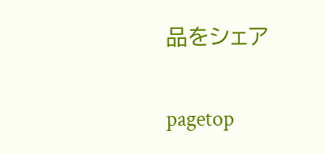品をシェア

pagetop